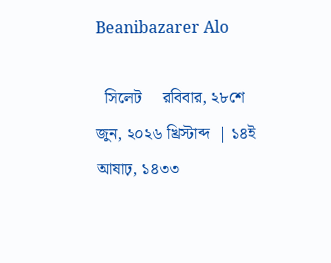Beanibazarer Alo

  সিলেট     রবিবার, ২৮শে জুন, ২০২৬ খ্রিস্টাব্দ  | ১৪ই আষাঢ়, ১৪৩৩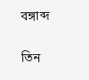বঙ্গাব্দ

তিন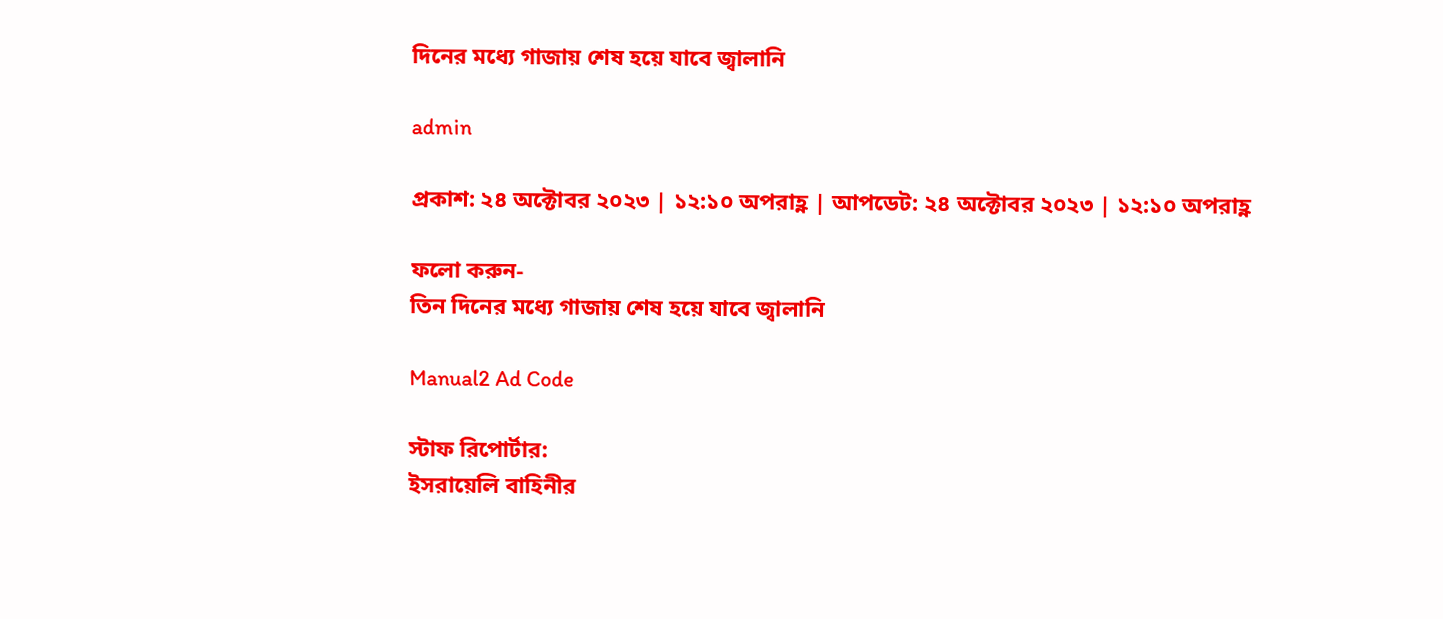দিনের মধ্যে গাজায় শেষ হয়ে যাবে জ্বালানি

admin

প্রকাশ: ২৪ অক্টোবর ২০২৩ | ১২:১০ অপরাহ্ণ | আপডেট: ২৪ অক্টোবর ২০২৩ | ১২:১০ অপরাহ্ণ

ফলো করুন-
তিন দিনের মধ্যে গাজায় শেষ হয়ে যাবে জ্বালানি

Manual2 Ad Code

স্টাফ রিপোর্টার:
ইসরায়েলি বাহিনীর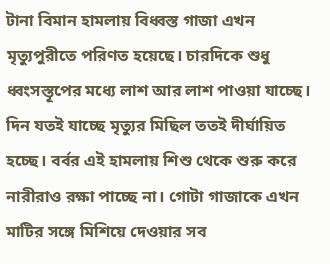টানা বিমান হামলায় বিধ্বস্ত গাজা এখন মৃত্যুপুরীতে পরিণত হয়েছে। চারদিকে শুধু ধ্বংসস্তূপের মধ্যে লাশ আর লাশ পাওয়া যাচ্ছে। দিন যতই যাচ্ছে মৃত্যুর মিছিল ততই দীর্ঘায়িত হচ্ছে। বর্বর এই হামলায় শিশু থেকে শুরু করে নারীরাও রক্ষা পাচ্ছে না। গোটা গাজাকে এখন মাটির সঙ্গে মিশিয়ে দেওয়ার সব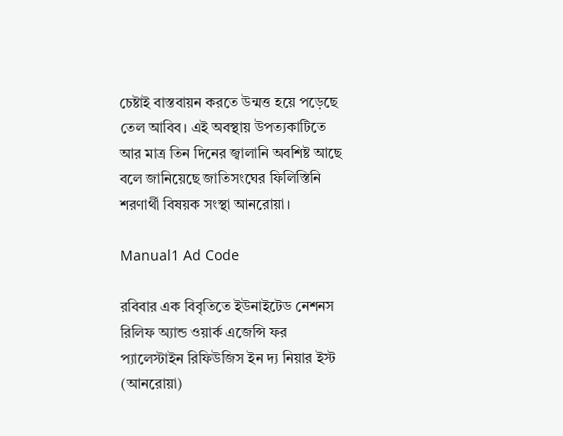চেষ্টাই বাস্তবায়ন করতে উন্মত্ত হয়ে পড়েছে তেল আবিব। এই অবস্থায় উপত্যকাটিতে আর মাত্র তিন দিনের জ্বালানি অবশিষ্ট আছে বলে জানিয়েছে জাতিসংঘের ফিলিস্তিনি শরণার্থী বিষয়ক সংস্থা আনরোয়া।

Manual1 Ad Code

রবিবার এক বিবৃতিতে ইউনাইটেড নেশনস রিলিফ অ্যান্ড ওয়ার্ক এজেন্সি ফর প্যালেস্টাইন রিফিউজিস ইন দ্য নিয়ার ইস্ট (আনরোয়া)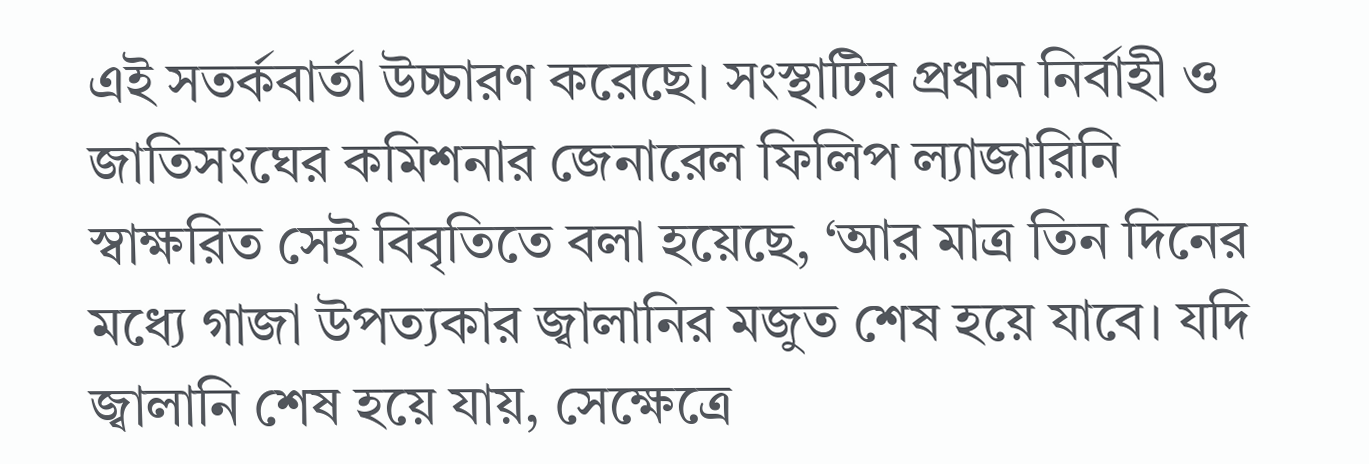এই সতর্কবার্তা উচ্চারণ করেছে। সংস্থাটির প্রধান নির্বাহী ও জাতিসংঘের কমিশনার জেনারেল ফিলিপ ল্যাজারিনি স্বাক্ষরিত সেই বিবৃতিতে বলা হয়েছে, ‘আর মাত্র তিন দিনের মধ্যে গাজা উপত্যকার জ্বালানির মজুত শেষ হয়ে যাবে। যদি জ্বালানি শেষ হয়ে যায়, সেক্ষেত্রে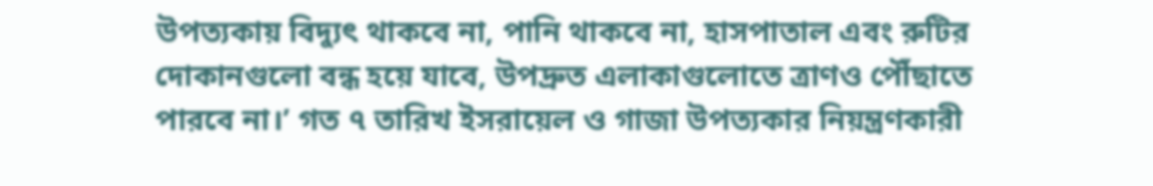উপত্যকায় বিদ্যুৎ থাকবে না, পানি থাকবে না, হাসপাতাল এবং রুটির দোকানগুলো বন্ধ হয়ে যাবে, উপদ্রুত এলাকাগুলোতে ত্রাণও পৌঁছাতে পারবে না।’ গত ৭ তারিখ ইসরায়েল ও গাজা উপত্যকার নিয়ন্ত্রণকারী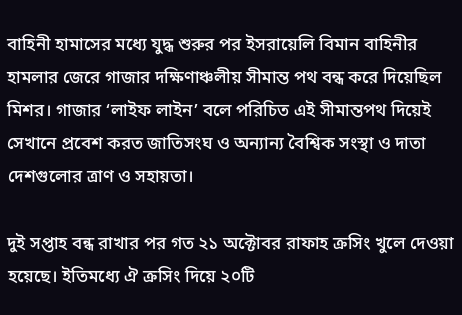বাহিনী হামাসের মধ্যে যুদ্ধ শুরুর পর ইসরায়েলি বিমান বাহিনীর হামলার জেরে গাজার দক্ষিণাঞ্চলীয় সীমান্ত পথ বন্ধ করে দিয়েছিল মিশর। গাজার ‘লাইফ লাইন’ বলে পরিচিত এই সীমান্তপথ দিয়েই সেখানে প্রবেশ করত জাতিসংঘ ও অন্যান্য বৈশ্বিক সংস্থা ও দাতা দেশগুলোর ত্রাণ ও সহায়তা।

দুই সপ্তাহ বন্ধ রাখার পর গত ২১ অক্টোবর রাফাহ ক্রসিং খুলে দেওয়া হয়েছে। ইতিমধ্যে ঐ ক্রসিং দিয়ে ২০টি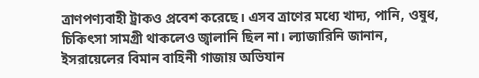ত্রাণপণ্যবাহী ট্রাকও প্রবেশ করেছে। এসব ত্রাণের মধ্যে খাদ্য, পানি, ওষুধ, চিকিৎসা সামগ্রী থাকলেও জ্বালানি ছিল না। ল্যাজারিনি জানান, ইসরায়েলের বিমান বাহিনী গাজায় অভিযান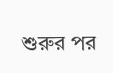শুরুর পর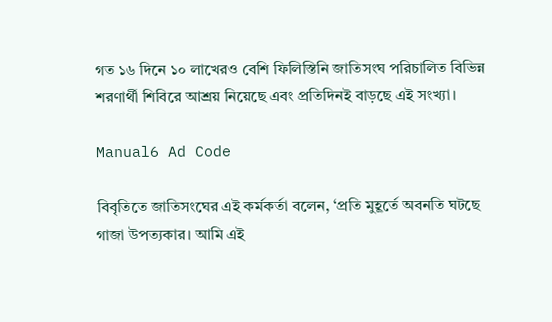গত ১৬ দিনে ১০ লাখেরও বেশি ফিলিস্তিনি জাতিসংঘ পরিচালিত বিভিন্ন শরণার্থী শিবিরে আশ্রয় নিয়েছে এবং প্রতিদিনই বাড়ছে এই সংখ্যা।

Manual6 Ad Code

বিবৃতিতে জাতিসংঘের এই কর্মকর্তা বলেন, ‘প্রতি মুহূর্তে অবনতি ঘটছে গাজা উপত্যকার। আমি এই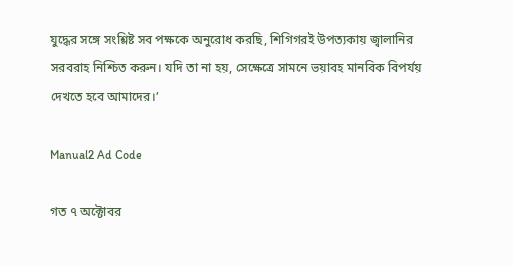যুদ্ধের সঙ্গে সংশ্লিষ্ট সব পক্ষকে অনুরোধ করছি, শিগিগরই উপত্যকায় জ্বালানির সরবরাহ নিশ্চিত করুন। যদি তা না হয়, সেক্ষেত্রে সামনে ভয়াবহ মানবিক বিপর্যয় দেখতে হবে আমাদের।’

Manual2 Ad Code

গত ৭ অক্টোবর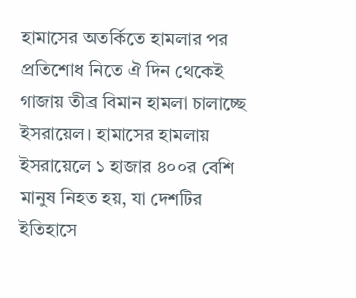হামাসের অতর্কিতে হামলার পর প্রতিশোধ নিতে ঐ দিন থেকেই গাজায় তীব্র বিমান হামলা চালাচ্ছে ইসরায়েল। হামাসের হামলায় ইসরায়েলে ১ হাজার ৪০০র বেশি মানুষ নিহত হয়, যা দেশটির ইতিহাসে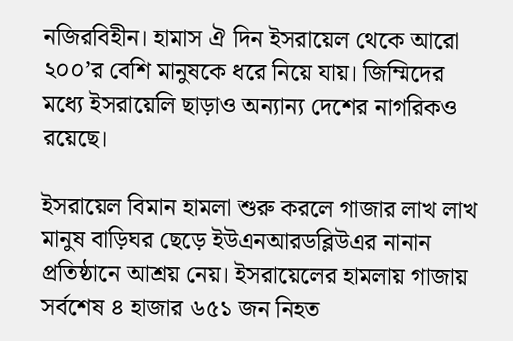নজিরবিহীন। হামাস ঐ দিন ইসরায়েল থেকে আরো ২০০’র বেশি মানুষকে ধরে নিয়ে যায়। জিম্মিদের মধ্যে ইসরায়েলি ছাড়াও অন্যান্য দেশের নাগরিকও রয়েছে।

ইসরায়েল বিমান হামলা শুরু করলে গাজার লাখ লাখ মানুষ বাড়িঘর ছেড়ে ইউএনআরডব্লিউএর নানান প্রতিষ্ঠানে আশ্রয় নেয়। ইসরায়েলের হামলায় গাজায় সর্বশেষ ৪ হাজার ৬৫১ জন নিহত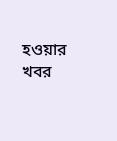হওয়ার খবর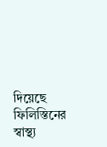দিয়েছে ফিলিস্তিনের স্বাস্থ্য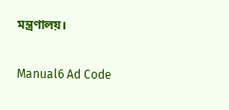মন্ত্রণালয়।

Manual6 Ad Code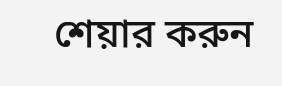শেয়ার করুন